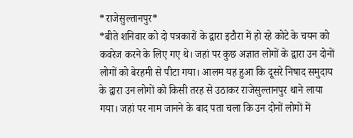*राजेसुल्तानपुर*
*बीते शनिवार को दो पत्रकारों के द्वारा इटौरा में हो रहे कोटे के चयन को कवरेज करने के लिए गए थे। जहां पर कुछ अज्ञात लोगों के द्वारा उन दोनों लोगों को बेरहमी से पीटा गया। आलम यह हुआ कि दूसरे निषाद समुदाय के द्वारा उन लोगों को किसी तरह से उठाकर राजेसुल्तानपुर थाने लाया गया। जहां पर नाम जानने के बाद पता चला कि उन दोनों लोगों में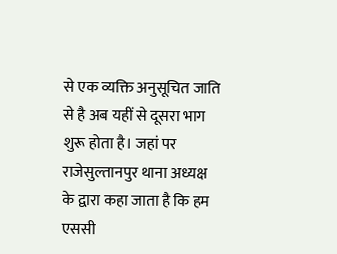से एक व्यक्ति अनुसूचित जाति से है अब यहीं से दूसरा भाग शुरू होता है। जहां पर राजेसुल्तानपुर थाना अध्यक्ष के द्वारा कहा जाता है कि हम एससी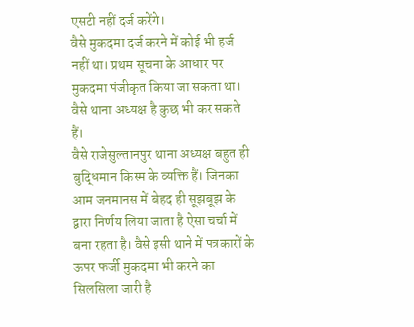एसटी नहीं दर्ज करेंगे।
वैसे मुकदमा दर्ज करने में कोई भी हर्ज नहीं था। प्रथम सूचना के आधार पर मुकदमा पंजीकृत किया जा सकता था। वैसे थाना अध्यक्ष है कुछ भी कर सकते हैं।
वैसे राजेसुल्तानपुर थाना अध्यक्ष बहुत ही बुद्धिमान किस्म के व्यक्ति हैं। जिनका आम जनमानस में बेहद ही सूझबूझ के द्वारा निर्णय लिया जाता है ऐसा चर्चा में बना रहता है। वैसे इसी थाने में पत्रकारों के ऊपर फर्जी मुकदमा भी करने का सिलसिला जारी है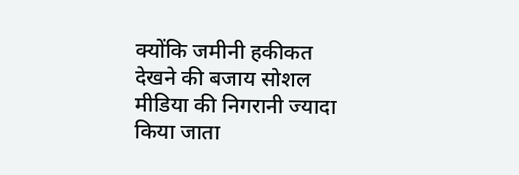क्योंकि जमीनी हकीकत देखने की बजाय सोशल मीडिया की निगरानी ज्यादा किया जाता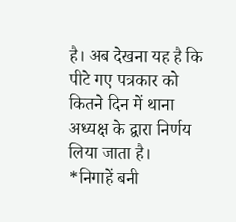है। अब देखना यह है कि पीटे गए पत्रकार को कितने दिन में थाना अध्यक्ष के द्वारा निर्णय लिया जाता है।
*निगाहें बनी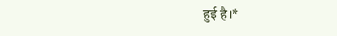हुई है।*